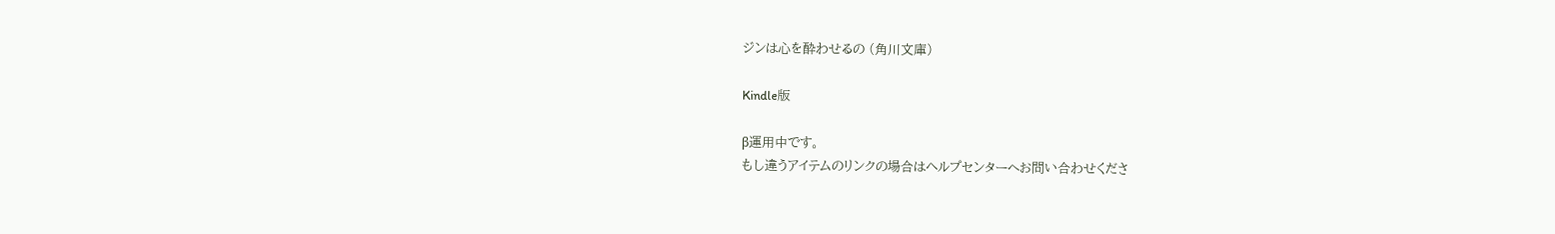ジンは心を酔わせるの (角川文庫)

Kindle版

β運用中です。
もし違うアイテムのリンクの場合はヘルプセンターへお問い合わせくださ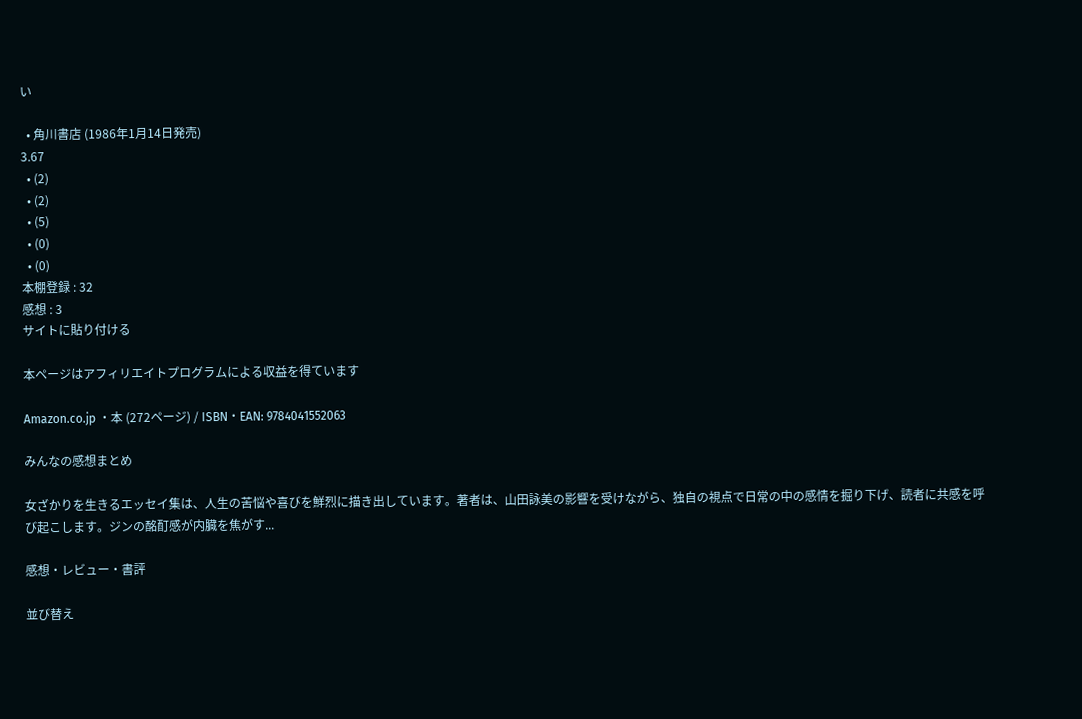い

  • 角川書店 (1986年1月14日発売)
3.67
  • (2)
  • (2)
  • (5)
  • (0)
  • (0)
本棚登録 : 32
感想 : 3
サイトに貼り付ける

本ページはアフィリエイトプログラムによる収益を得ています

Amazon.co.jp ・本 (272ページ) / ISBN・EAN: 9784041552063

みんなの感想まとめ

女ざかりを生きるエッセイ集は、人生の苦悩や喜びを鮮烈に描き出しています。著者は、山田詠美の影響を受けながら、独自の視点で日常の中の感情を掘り下げ、読者に共感を呼び起こします。ジンの酩酊感が内臓を焦がす...

感想・レビュー・書評

並び替え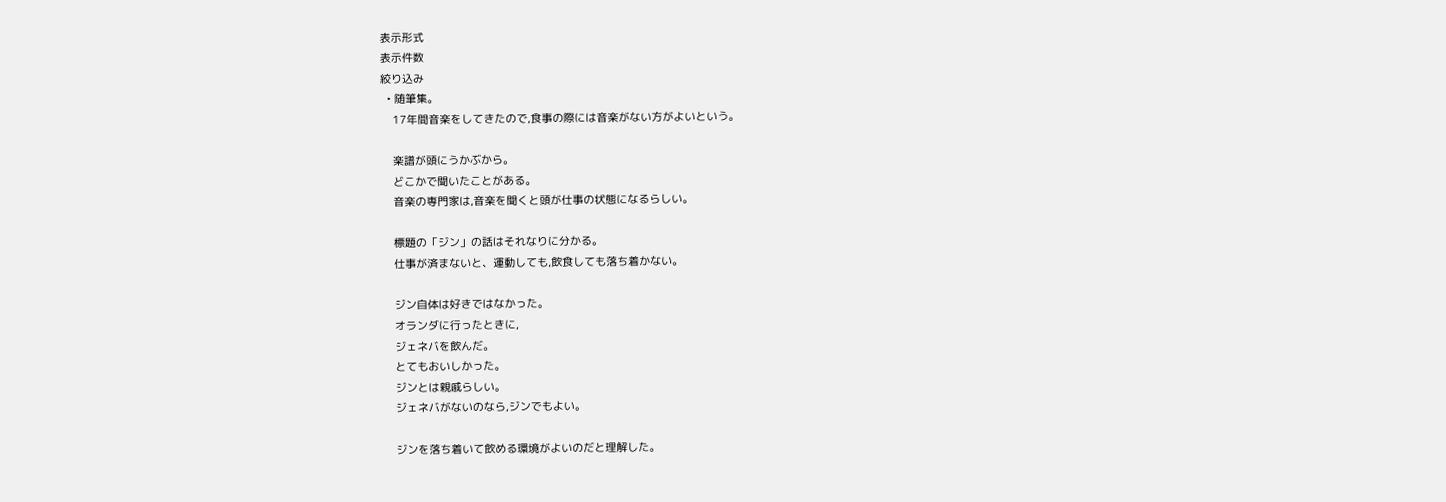表示形式
表示件数
絞り込み
  • 随筆集。
    17年間音楽をしてきたので,食事の際には音楽がない方がよいという。

    楽譜が頭にうかぶから。
    どこかで聞いたことがある。
    音楽の専門家は,音楽を聞くと頭が仕事の状態になるらしい。

    標題の「ジン」の話はそれなりに分かる。
    仕事が済まないと、運動しても,飲食しても落ち着かない。

    ジン自体は好きではなかった。
    オランダに行ったときに,
    ジェネバを飲んだ。
    とてもおいしかった。
    ジンとは親戚らしい。
    ジェネバがないのなら,ジンでもよい。

    ジンを落ち着いて飲める環境がよいのだと理解した。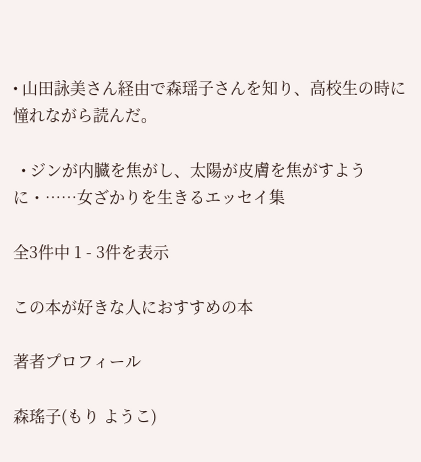• 山田詠美さん経由で森瑶子さんを知り、高校生の時に憧れながら読んだ。

  • ジンが内臓を焦がし、太陽が皮膚を焦がすように・……女ざかりを生きるエッセイ集

全3件中 1 - 3件を表示

この本が好きな人におすすめの本

著者プロフィール

森瑤子(もり ようこ)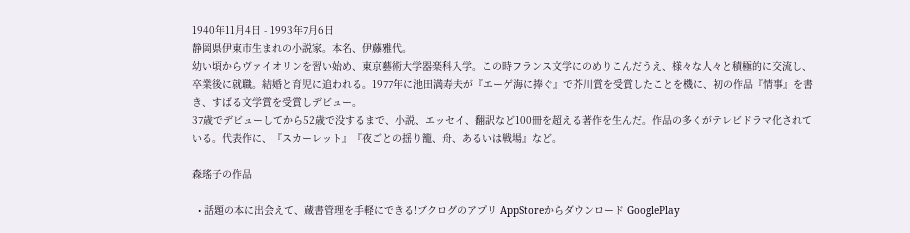1940年11月4日 - 1993年7月6日
静岡県伊東市生まれの小説家。本名、伊藤雅代。
幼い頃からヴァイオリンを習い始め、東京藝術大学器楽科入学。この時フランス文学にのめりこんだうえ、様々な人々と積極的に交流し、卒業後に就職。結婚と育児に追われる。1977年に池田満寿夫が『エーゲ海に捧ぐ』で芥川賞を受賞したことを機に、初の作品『情事』を書き、すばる文学賞を受賞しデビュー。
37歳でデビューしてから52歳で没するまで、小説、エッセイ、翻訳など100冊を超える著作を生んだ。作品の多くがテレビドラマ化されている。代表作に、『スカーレット』『夜ごとの揺り籠、舟、あるいは戦場』など。

森瑤子の作品

  • 話題の本に出会えて、蔵書管理を手軽にできる!ブクログのアプリ AppStoreからダウンロード GooglePlay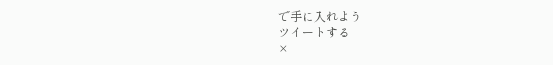で手に入れよう
ツイートする
×